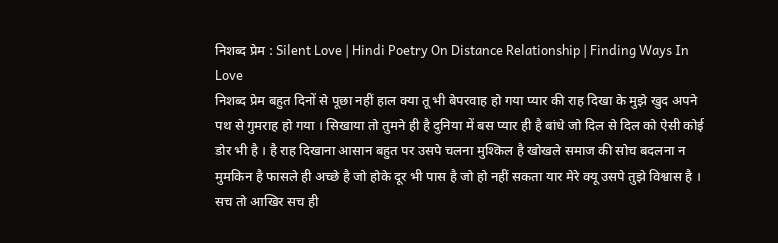निशब्द प्रेम : Silent Love | Hindi Poetry On Distance Relationship | Finding Ways In Love
निशब्द प्रेम बहुत दिनों से पूछा नहीं हाल क्या तू भी बेपरवाह हो गया प्यार की राह दिखा के मुझे खुद अपने पथ से गुमराह हो गया । सिखाया तो तुमने ही है दुनिया में बस प्यार ही है बांधे जो दिल से दिल को ऐसी कोई डोर भी है । है राह दिखाना आसान बहुत पर उसपे चलना मुश्किल है खोखले समाज की सोच बदलना न मुमकिन है फासले ही अच्छे है जो होके दूर भी पास है जो हो नहीं सकता यार मेरे क्यू उसपे तुझे विश्वास है । सच तो आखिर सच ही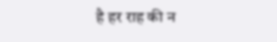है हर राह की न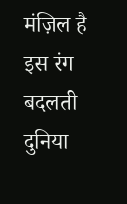मंज़िल है इस रंग बदलती दुनिया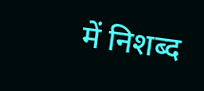में निशब्द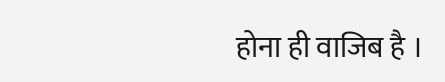होना ही वाजिब है ।